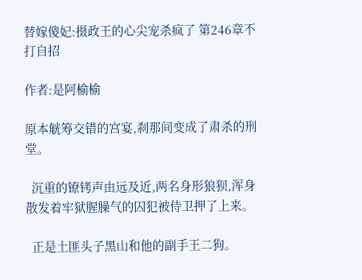替嫁傻妃:摄政王的心尖宠杀疯了 第246章不打自招

作者:是阿榆榆

原本觥筹交错的宫宴,刹那间变成了肃杀的刑堂。

  沉重的镣铐声由远及近,两名身形狼狈,浑身散发着牢狱腥臊气的囚犯被侍卫押了上来。

  正是土匪头子黑山和他的副手王二狗。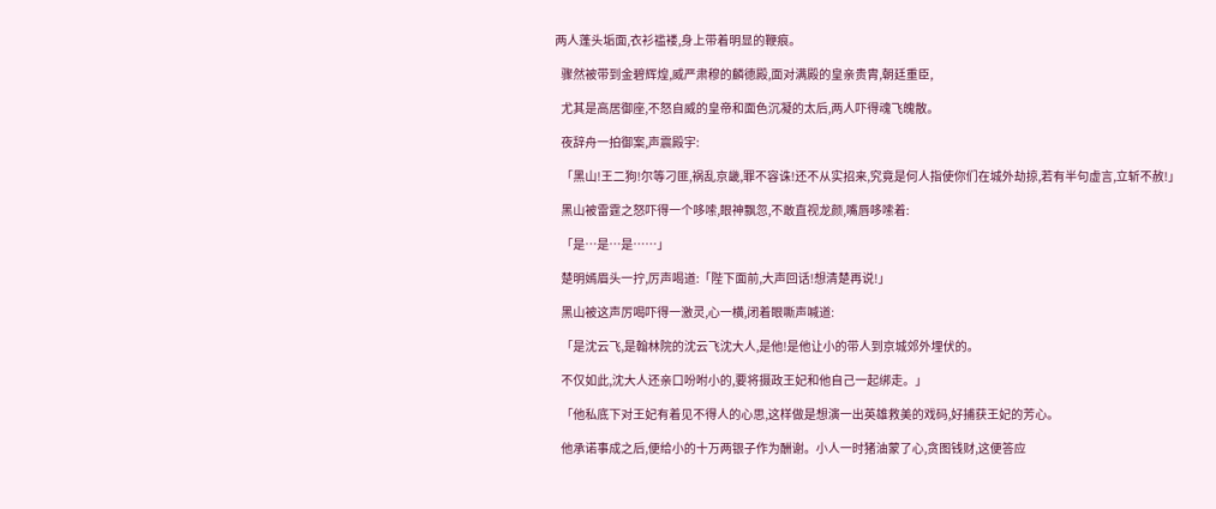两人蓬头垢面,衣衫褴褛,身上带着明显的鞭痕。

  骤然被带到金碧辉煌,威严肃穆的麟德殿,面对满殿的皇亲贵胄,朝廷重臣,

  尤其是高居御座,不怒自威的皇帝和面色沉凝的太后,两人吓得魂飞魄散。

  夜辞舟一拍御案,声震殿宇:

  「黑山!王二狗!尔等刁匪,祸乱京畿,罪不容诛!还不从实招来,究竟是何人指使你们在城外劫掠,若有半句虚言,立斩不赦!」

  黑山被雷霆之怒吓得一个哆嗦,眼神飘忽,不敢直视龙颜,嘴唇哆嗦着:

  「是…是…是……」

  楚明嫣眉头一拧,厉声喝道:「陛下面前,大声回话!想清楚再说!」

  黑山被这声厉喝吓得一激灵,心一横,闭着眼嘶声喊道:

  「是沈云飞,是翰林院的沈云飞沈大人,是他!是他让小的带人到京城郊外埋伏的。

  不仅如此,沈大人还亲口吩咐小的,要将摄政王妃和他自己一起绑走。」

  「他私底下对王妃有着见不得人的心思,这样做是想演一出英雄救美的戏码,好捕获王妃的芳心。

  他承诺事成之后,便给小的十万两银子作为酬谢。小人一时猪油蒙了心,贪图钱财,这便答应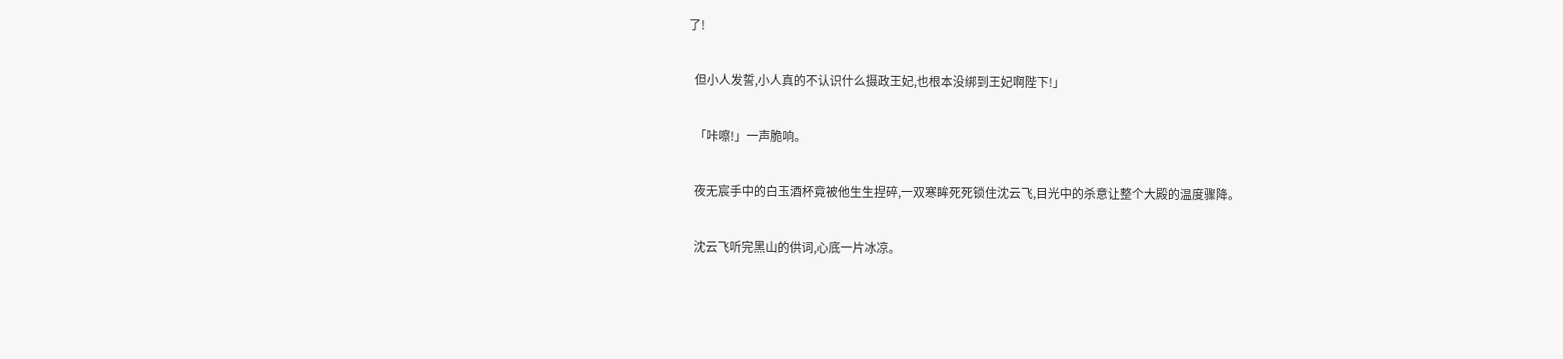了!

  但小人发誓,小人真的不认识什么摄政王妃,也根本没绑到王妃啊陛下!」

  「咔嚓!」一声脆响。

  夜无宸手中的白玉酒杯竟被他生生捏碎,一双寒眸死死锁住沈云飞,目光中的杀意让整个大殿的温度骤降。

  沈云飞听完黑山的供词,心底一片冰凉。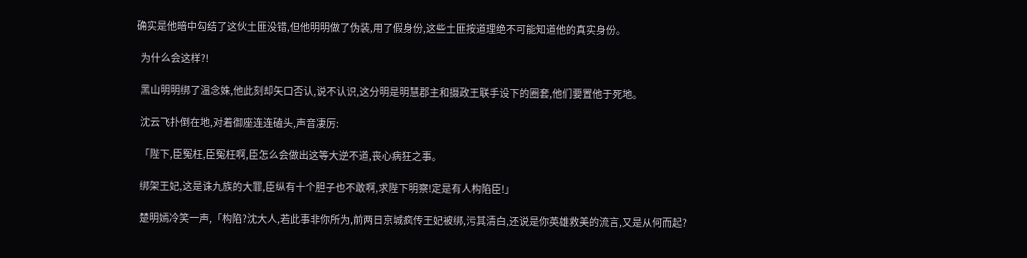确实是他暗中勾结了这伙土匪没错,但他明明做了伪装,用了假身份,这些土匪按道理绝不可能知道他的真实身份。

  为什么会这样?!

  黑山明明绑了温念姝,他此刻却矢口否认,说不认识,这分明是明慧郡主和摄政王联手设下的圈套,他们要置他于死地。

  沈云飞扑倒在地,对着御座连连磕头,声音凄厉:

  「陛下,臣冤枉,臣冤枉啊,臣怎么会做出这等大逆不道,丧心病狂之事。

  绑架王妃,这是诛九族的大罪,臣纵有十个胆子也不敢啊,求陛下明察!定是有人构陷臣!」

  楚明嫣冷笑一声,「构陷?沈大人,若此事非你所为,前两日京城疯传王妃被绑,污其清白,还说是你英雄救美的流言,又是从何而起?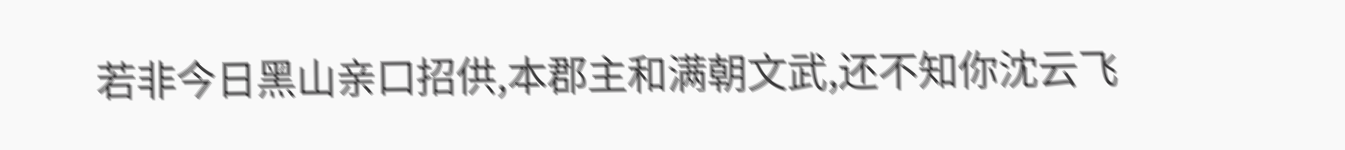若非今日黑山亲口招供,本郡主和满朝文武,还不知你沈云飞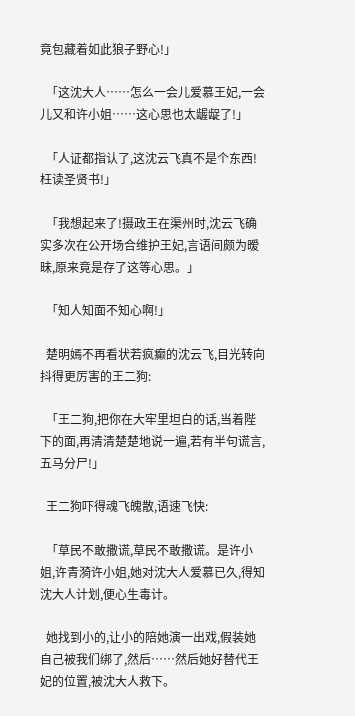竟包藏着如此狼子野心!」

  「这沈大人……怎么一会儿爱慕王妃,一会儿又和许小姐……这心思也太龌龊了!」

  「人证都指认了,这沈云飞真不是个东西!枉读圣贤书!」

  「我想起来了!摄政王在渠州时,沈云飞确实多次在公开场合维护王妃,言语间颇为暧昧,原来竟是存了这等心思。」

  「知人知面不知心啊!」

  楚明嫣不再看状若疯癫的沈云飞,目光转向抖得更厉害的王二狗:

  「王二狗,把你在大牢里坦白的话,当着陛下的面,再清清楚楚地说一遍,若有半句谎言,五马分尸!」

  王二狗吓得魂飞魄散,语速飞快:

  「草民不敢撒谎,草民不敢撒谎。是许小姐,许青漪许小姐,她对沈大人爱慕已久,得知沈大人计划,便心生毒计。

  她找到小的,让小的陪她演一出戏,假装她自己被我们绑了,然后……然后她好替代王妃的位置,被沈大人救下。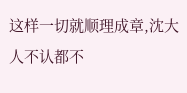这样一切就顺理成章,沈大人不认都不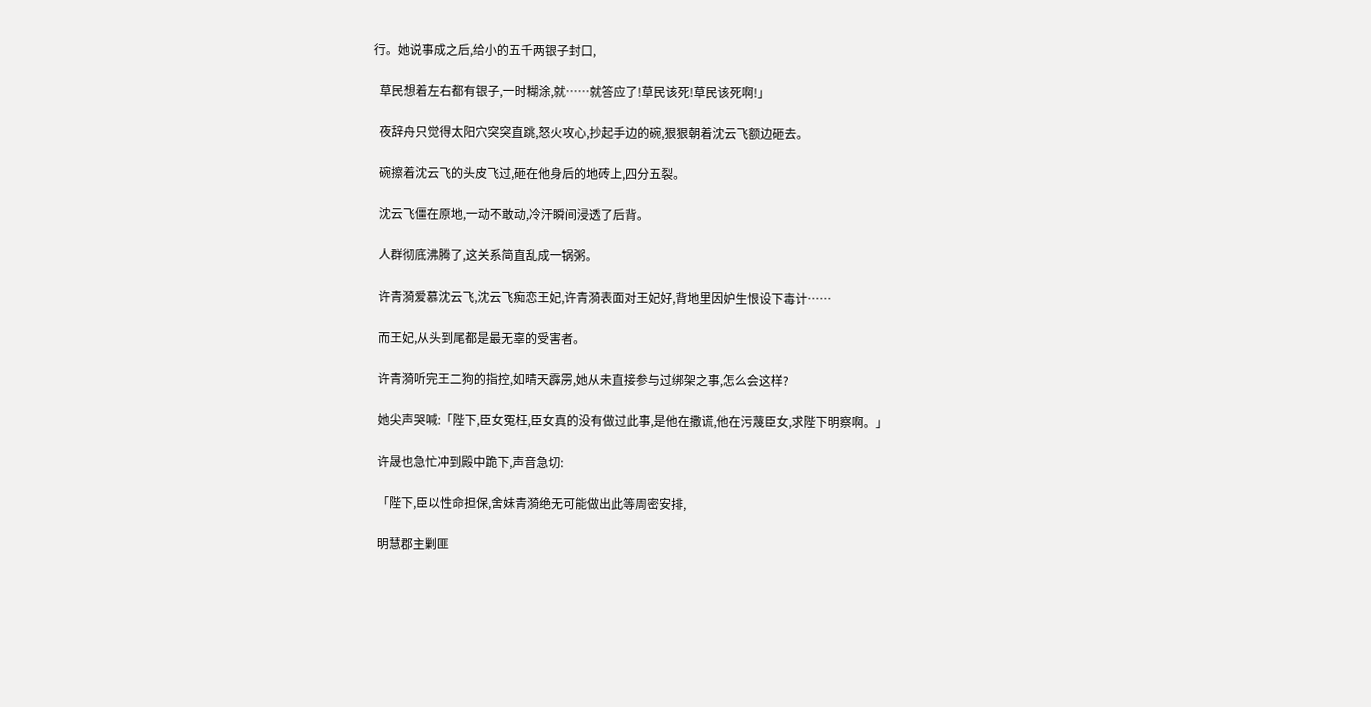行。她说事成之后,给小的五千两银子封口,

  草民想着左右都有银子,一时糊涂,就……就答应了!草民该死!草民该死啊!」

  夜辞舟只觉得太阳穴突突直跳,怒火攻心,抄起手边的碗,狠狠朝着沈云飞额边砸去。

  碗擦着沈云飞的头皮飞过,砸在他身后的地砖上,四分五裂。

  沈云飞僵在原地,一动不敢动,冷汗瞬间浸透了后背。

  人群彻底沸腾了,这关系简直乱成一锅粥。

  许青漪爱慕沈云飞,沈云飞痴恋王妃,许青漪表面对王妃好,背地里因妒生恨设下毒计……

  而王妃,从头到尾都是最无辜的受害者。

  许青漪听完王二狗的指控,如晴天霹雳,她从未直接参与过绑架之事,怎么会这样?

  她尖声哭喊:「陛下,臣女冤枉,臣女真的没有做过此事,是他在撒谎,他在污蔑臣女,求陛下明察啊。」

  许晟也急忙冲到殿中跪下,声音急切:

  「陛下,臣以性命担保,舍妹青漪绝无可能做出此等周密安排,

  明慧郡主剿匪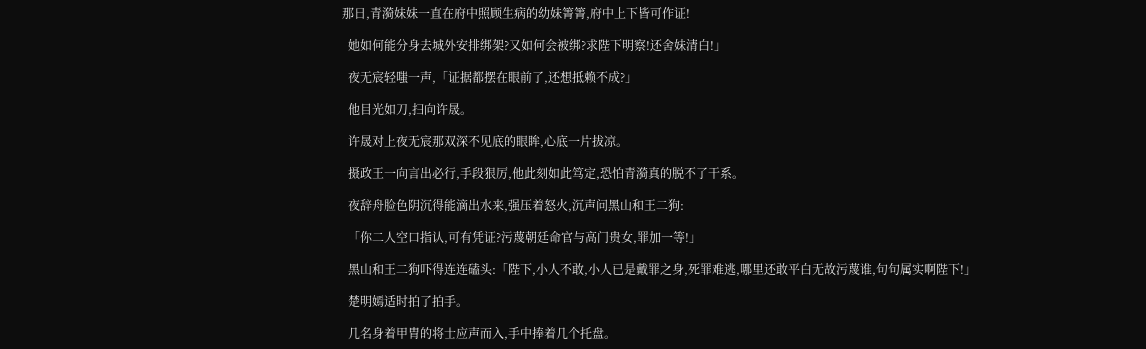那日,青漪妹妹一直在府中照顾生病的幼妹箐箐,府中上下皆可作证!

  她如何能分身去城外安排绑架?又如何会被绑?求陛下明察!还舍妹清白!」

  夜无宸轻嗤一声,「证据都摆在眼前了,还想抵赖不成?」

  他目光如刀,扫向许晟。

  许晟对上夜无宸那双深不见底的眼眸,心底一片拔凉。

  摄政王一向言出必行,手段狠厉,他此刻如此笃定,恐怕青漪真的脱不了干系。

  夜辞舟脸色阴沉得能滴出水来,强压着怒火,沉声问黑山和王二狗:

  「你二人空口指认,可有凭证?污蔑朝廷命官与高门贵女,罪加一等!」

  黑山和王二狗吓得连连磕头:「陛下,小人不敢,小人已是戴罪之身,死罪难逃,哪里还敢平白无故污蔑谁,句句属实啊陛下!」

  楚明嫣适时拍了拍手。

  几名身着甲胄的将士应声而入,手中捧着几个托盘。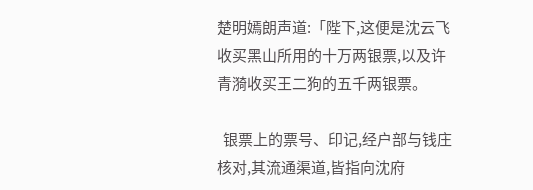楚明嫣朗声道:「陛下,这便是沈云飞收买黑山所用的十万两银票,以及许青漪收买王二狗的五千两银票。

  银票上的票号、印记,经户部与钱庄核对,其流通渠道,皆指向沈府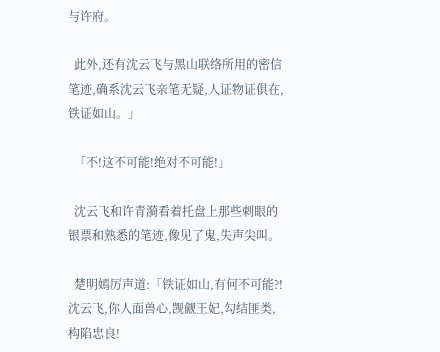与许府。

  此外,还有沈云飞与黑山联络所用的密信笔迹,确系沈云飞亲笔无疑,人证物证俱在,铁证如山。」

  「不!这不可能!绝对不可能!」

  沈云飞和许青漪看着托盘上那些刺眼的银票和熟悉的笔迹,像见了鬼,失声尖叫。

  楚明嫣厉声道:「铁证如山,有何不可能?!沈云飞,你人面兽心,觊觎王妃,勾结匪类,构陷忠良!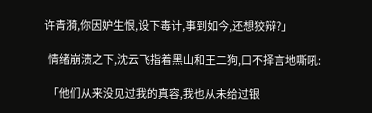许青漪,你因妒生恨,设下毒计,事到如今,还想狡辩?」

  情绪崩溃之下,沈云飞指着黑山和王二狗,口不择言地嘶吼:

  「他们从来没见过我的真容,我也从未给过银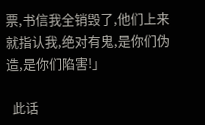票,书信我全销毁了,他们上来就指认我,绝对有鬼,是你们伪造,是你们陷害!」

  此话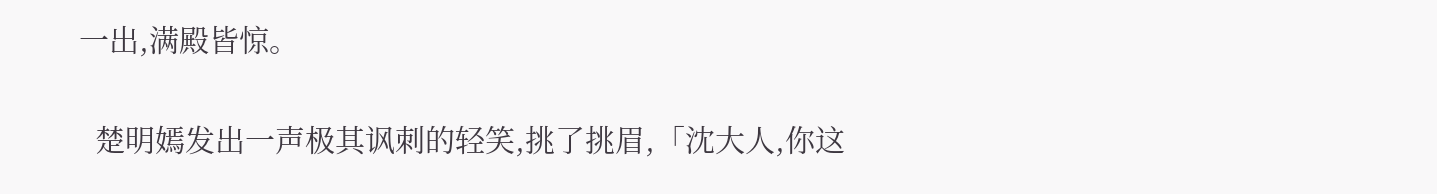一出,满殿皆惊。

  楚明嫣发出一声极其讽刺的轻笑,挑了挑眉,「沈大人,你这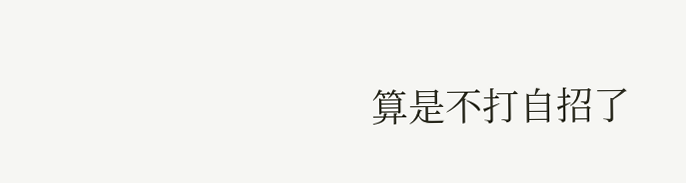算是不打自招了